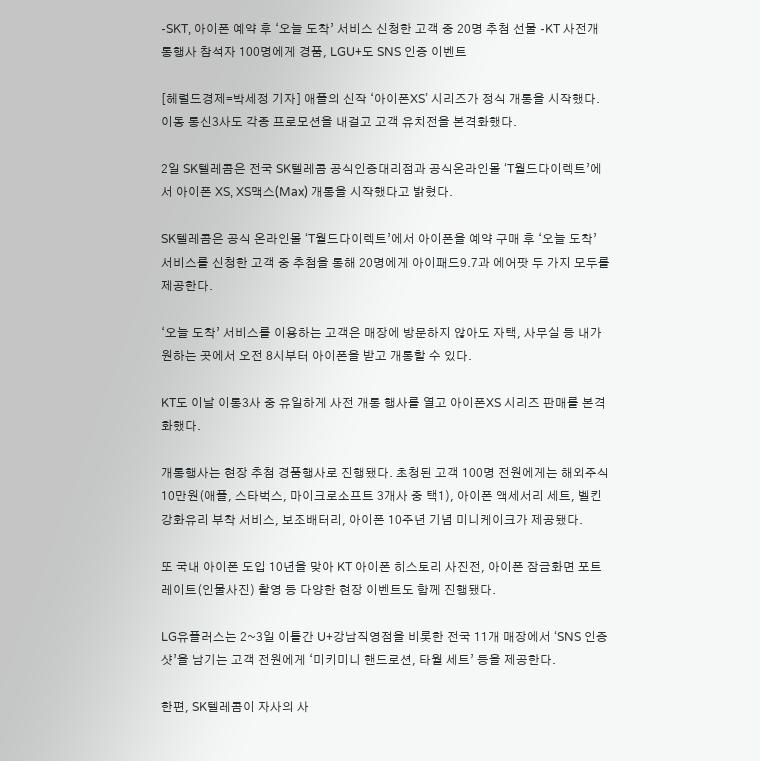-SKT, 아이폰 예약 후 ‘오늘 도착’ 서비스 신청한 고객 중 20명 추첨 선물 -KT 사전개통행사 참석자 100명에게 경품, LGU+도 SNS 인증 이벤트

[헤럴드경제=박세정 기자] 애플의 신작 ‘아이폰XS’ 시리즈가 정식 개통을 시작했다. 이동 통신3사도 각종 프로모션을 내걸고 고객 유치전을 본격화했다.

2일 SK텔레콤은 전국 SK텔레콤 공식인증대리점과 공식온라인몰 ‘T월드다이렉트’에서 아이폰 XS, XS맥스(Max) 개통을 시작했다고 밝혔다.

SK텔레콤은 공식 온라인몰 ‘T월드다이렉트’에서 아이폰을 예약 구매 후 ‘오늘 도착’ 서비스를 신청한 고객 중 추첨을 통해 20명에게 아이패드9.7과 에어팟 두 가지 모두를 제공한다.

‘오늘 도착’ 서비스를 이용하는 고객은 매장에 방문하지 않아도 자택, 사무실 등 내가 원하는 곳에서 오전 8시부터 아이폰을 받고 개통할 수 있다.

KT도 이날 이통3사 중 유일하게 사전 개통 행사를 열고 아이폰XS 시리즈 판매를 본격화했다.

개통행사는 현장 추첨 경품행사로 진행됐다. 초청된 고객 100명 전원에게는 해외주식 10만원(애플, 스타벅스, 마이크로소프트 3개사 중 택1), 아이폰 액세서리 세트, 벨킨 강화유리 부착 서비스, 보조배터리, 아이폰 10주년 기념 미니케이크가 제공됐다.

또 국내 아이폰 도입 10년을 맞아 KT 아이폰 히스토리 사진전, 아이폰 잠금화면 포트레이트(인물사진) 촬영 등 다양한 현장 이벤트도 함께 진행됐다.

LG유플러스는 2~3일 이틀간 U+강남직영점을 비롯한 전국 11개 매장에서 ‘SNS 인증샷’을 남기는 고객 전원에게 ‘미키미니 핸드로션, 타월 세트’ 등을 제공한다.

한편, SK텔레콤이 자사의 사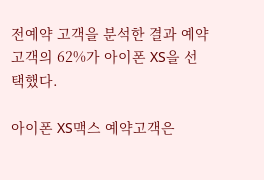전예약 고객을 분석한 결과 예약고객의 62%가 아이폰 XS을 선택했다.

아이폰 XS맥스 예약고객은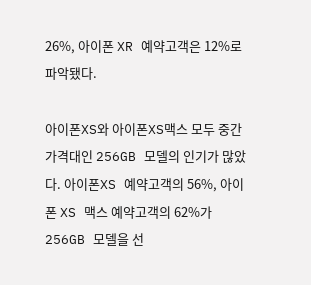26%, 아이폰 XR 예약고객은 12%로 파악됐다.

아이폰XS와 아이폰XS맥스 모두 중간 가격대인 256GB 모델의 인기가 많았다. 아이폰XS 예약고객의 56%, 아이폰 XS 맥스 예약고객의 62%가 256GB 모델을 선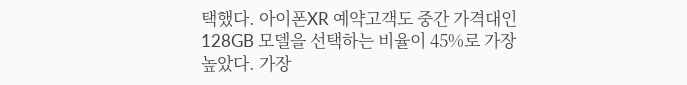택했다. 아이폰XR 예약고객도 중간 가격대인 128GB 모델을 선택하는 비율이 45%로 가장 높았다. 가장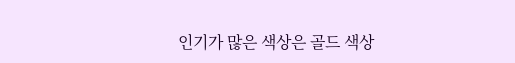인기가 많은 색상은 골드 색상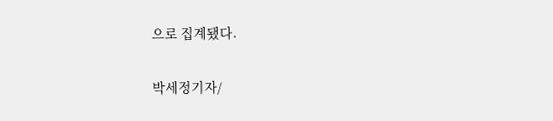으로 집계됐다.

박세정기자/